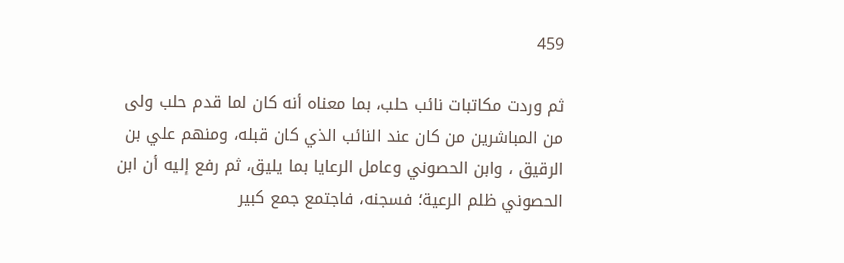459

ثم وردت مكاتبات نائب حلب، بما معناه أنه كان لما قدم حلب ولى من المباشرين من كان عند النائب الذي كان قبله، ومنهم علي بن الرقيق ، وابن الحصوني وعامل الرعايا بما يليق، ثم رفع إليه أن ابن الحصوني ظلم الرعية؛ فسجنه، فاجتمع جمع كبير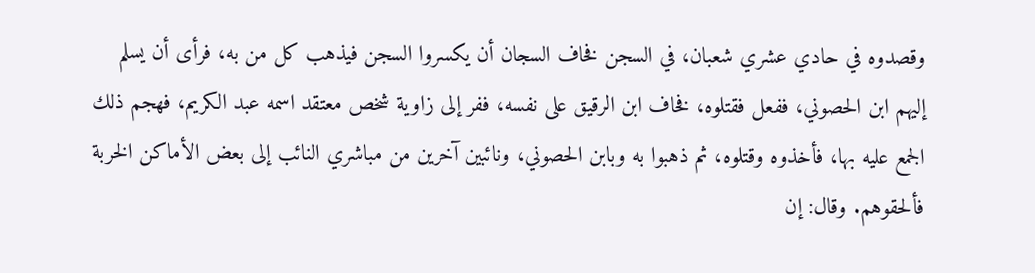وقصدوه في حادي عشري شعبان، في السجن فخاف السجان أن يكسروا السجن فيذهب كل من به، فرأى أن يسلم إليهم ابن الحصوني، ففعل فقتلوه، فخاف ابن الرقيق على نفسه، ففر إلى زاوية شخص معتقد اسمه عبد الكريم، فهجم ذلك الجمع عليه بها، فأخذوه وقتلوه، ثم ذهبوا به وبابن الحصوني، ونائبين آخرين من مباشري النائب إلى بعض الأماكن الخربة فألحقوهم. وقال: إن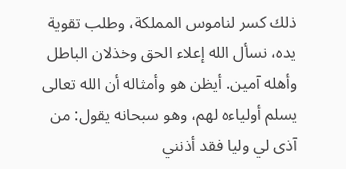ذلك كسر لناموس المملكة، وطلب تقوية يده، نسأل الله إعلاء الحق وخذلان الباطل وأهله آمين. أيظن هو وأمثاله أن الله تعالى يسلم أولياءه لهم، وهو سبحانه يقول: من آذى لي وليا فقد أذنني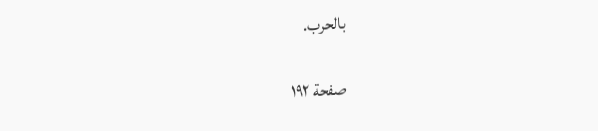بالحرب.

صفحة ١٩٢